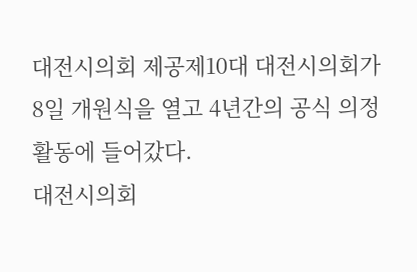대전시의회 제공제10대 대전시의회가 8일 개원식을 열고 4년간의 공식 의정활동에 들어갔다.
대전시의회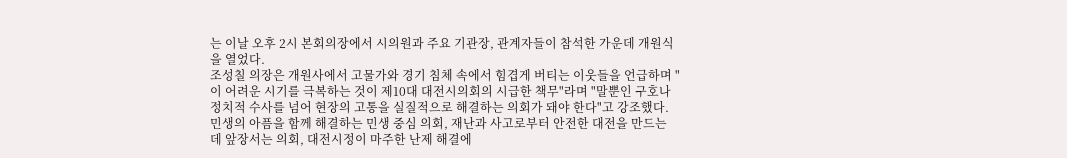는 이날 오후 2시 본회의장에서 시의원과 주요 기관장, 관계자들이 참석한 가운데 개원식을 열었다.
조성칠 의장은 개원사에서 고물가와 경기 침체 속에서 힘겹게 버티는 이웃들을 언급하며 "이 어려운 시기를 극복하는 것이 제10대 대전시의회의 시급한 책무"라며 "말뿐인 구호나 정치적 수사를 넘어 현장의 고통을 실질적으로 해결하는 의회가 돼야 한다"고 강조했다.
민생의 아픔을 함께 해결하는 민생 중심 의회, 재난과 사고로부터 안전한 대전을 만드는 데 앞장서는 의회, 대전시정이 마주한 난제 해결에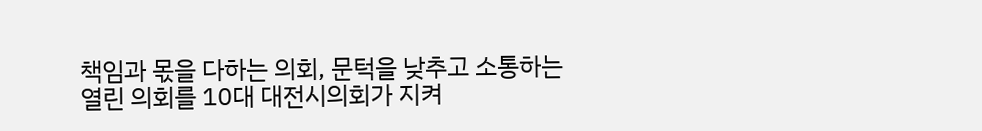책임과 몫을 다하는 의회, 문턱을 낮추고 소통하는 열린 의회를 10대 대전시의회가 지켜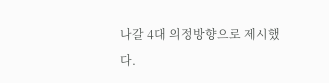나갈 4대 의정방향으로 제시했다.